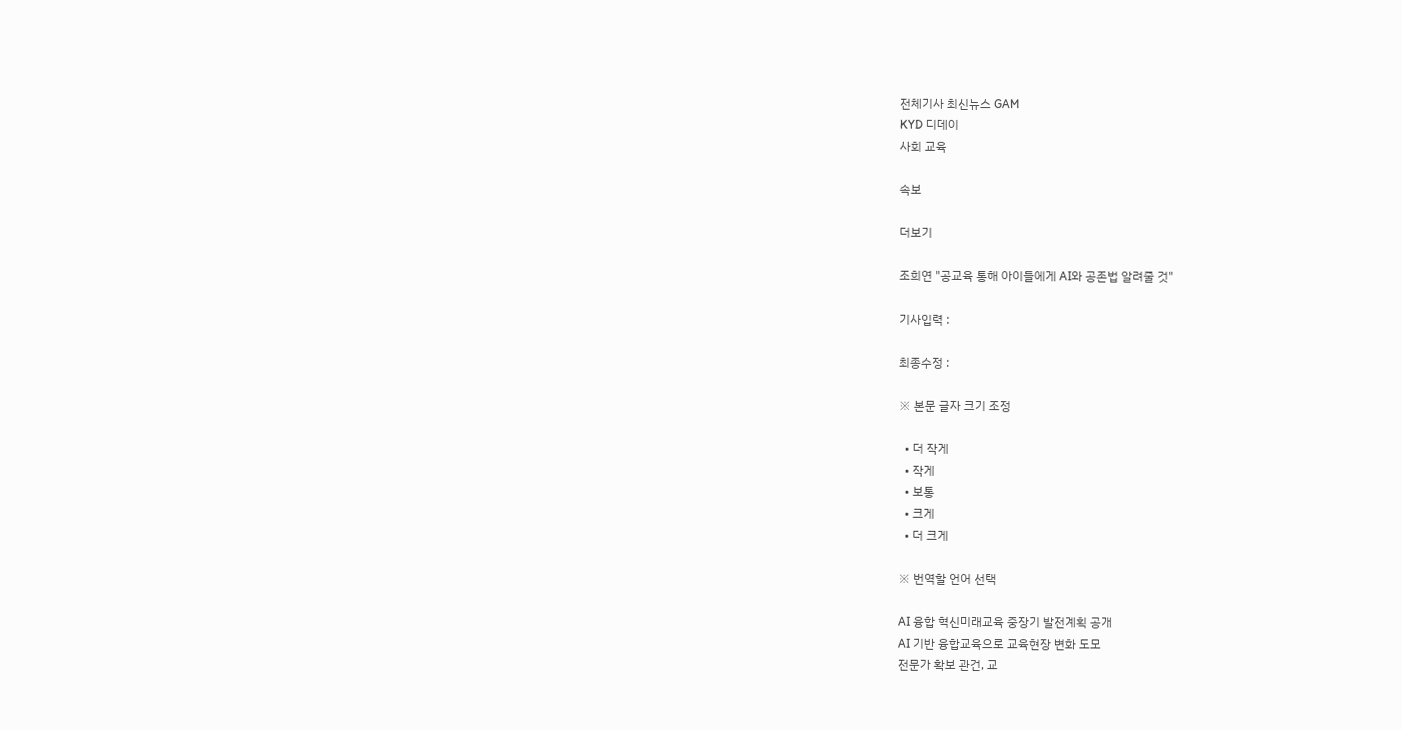전체기사 최신뉴스 GAM
KYD 디데이
사회 교육

속보

더보기

조희연 "공교육 통해 아이들에게 AI와 공존법 알려줄 것"

기사입력 :

최종수정 :

※ 본문 글자 크기 조정

  • 더 작게
  • 작게
  • 보통
  • 크게
  • 더 크게

※ 번역할 언어 선택

AI 융합 혁신미래교육 중장기 발전계획 공개
AI 기반 융합교육으로 교육현장 변화 도모
전문가 확보 관건, 교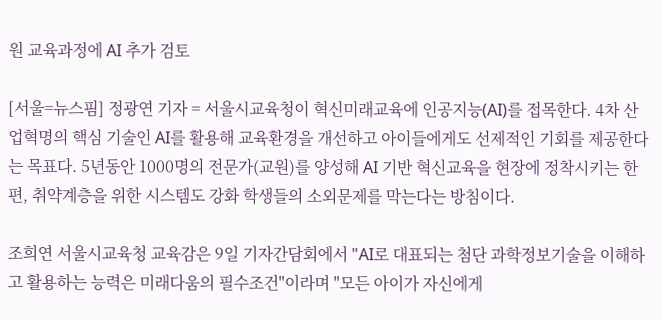원 교육과정에 AI 추가 검토

[서울=뉴스핌] 정광연 기자 = 서울시교육청이 혁신미래교육에 인공지능(AI)를 접목한다. 4차 산업혁명의 핵심 기술인 AI를 활용해 교육환경을 개선하고 아이들에게도 선제적인 기회를 제공한다는 목표다. 5년동안 1000명의 전문가(교원)를 양성해 AI 기반 혁신교육을 현장에 정착시키는 한편, 취약계층을 위한 시스템도 강화 학생들의 소외문제를 막는다는 방침이다.

조희연 서울시교육청 교육감은 9일 기자간담회에서 "AI로 대표되는 첨단 과학정보기술을 이해하고 활용하는 능력은 미래다움의 필수조건"이라며 "모든 아이가 자신에게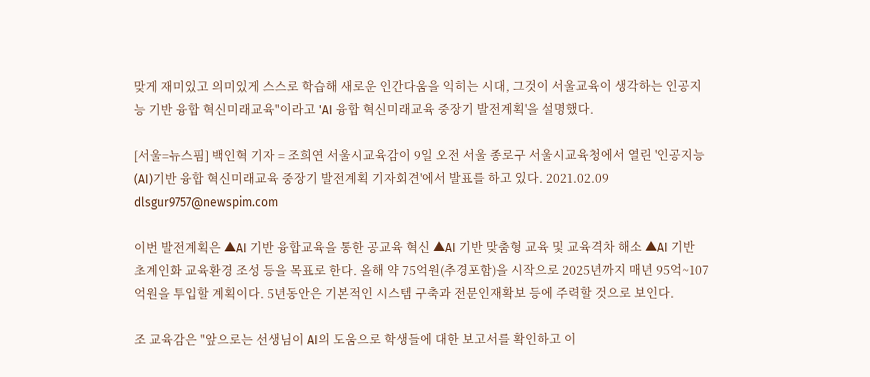맞게 재미있고 의미있게 스스로 학습해 새로운 인간다움을 익히는 시대, 그것이 서울교육이 생각하는 인공지능 기반 융합 혁신미래교육"이라고 'AI 융합 혁신미래교육 중장기 발전계획'을 설명했다.

[서울=뉴스핌] 백인혁 기자 = 조희연 서울시교육감이 9일 오전 서울 종로구 서울시교육청에서 열린 '인공지능(AI)기반 융합 혁신미래교육 중장기 발전계획 기자회견'에서 발표를 하고 있다. 2021.02.09 dlsgur9757@newspim.com

이번 발전계획은 ▲AI 기반 융합교육을 통한 공교육 혁신 ▲AI 기반 맞춤형 교육 및 교육격차 해소 ▲AI 기반 초계인화 교육환경 조성 등을 목표로 한다. 올해 약 75억원(추경포함)을 시작으로 2025년까지 매년 95억~107억원을 투입할 계획이다. 5년동안은 기본적인 시스템 구축과 전문인재확보 등에 주력할 것으로 보인다.

조 교육감은 "앞으로는 선생님이 AI의 도움으로 학생들에 대한 보고서를 확인하고 이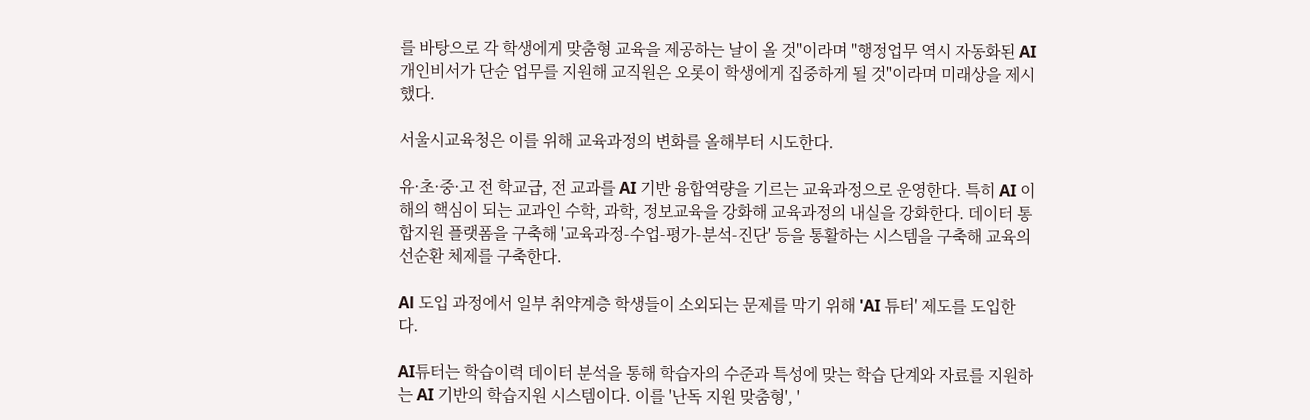를 바탕으로 각 학생에게 맞춤형 교육을 제공하는 날이 올 것"이라며 "행정업무 역시 자동화된 AI 개인비서가 단순 업무를 지원해 교직원은 오롯이 학생에게 집중하게 될 것"이라며 미래상을 제시했다.

서울시교육청은 이를 위해 교육과정의 변화를 올해부터 시도한다.

유·초·중·고 전 학교급, 전 교과를 AI 기반 융합역량을 기르는 교육과정으로 운영한다. 특히 AI 이해의 핵심이 되는 교과인 수학, 과학, 정보교육을 강화해 교육과정의 내실을 강화한다. 데이터 통합지원 플랫폼을 구축해 '교육과정-수업-평가-분석-진단' 등을 통활하는 시스템을 구축해 교육의 선순환 체제를 구축한다.

Al 도입 과정에서 일부 취약계층 학생들이 소외되는 문제를 막기 위해 'AI 튜터' 제도를 도입한다.

AI튜터는 학습이력 데이터 분석을 통해 학습자의 수준과 특성에 맞는 학습 단계와 자료를 지원하는 AI 기반의 학습지원 시스템이다. 이를 '난독 지원 맞춤형', '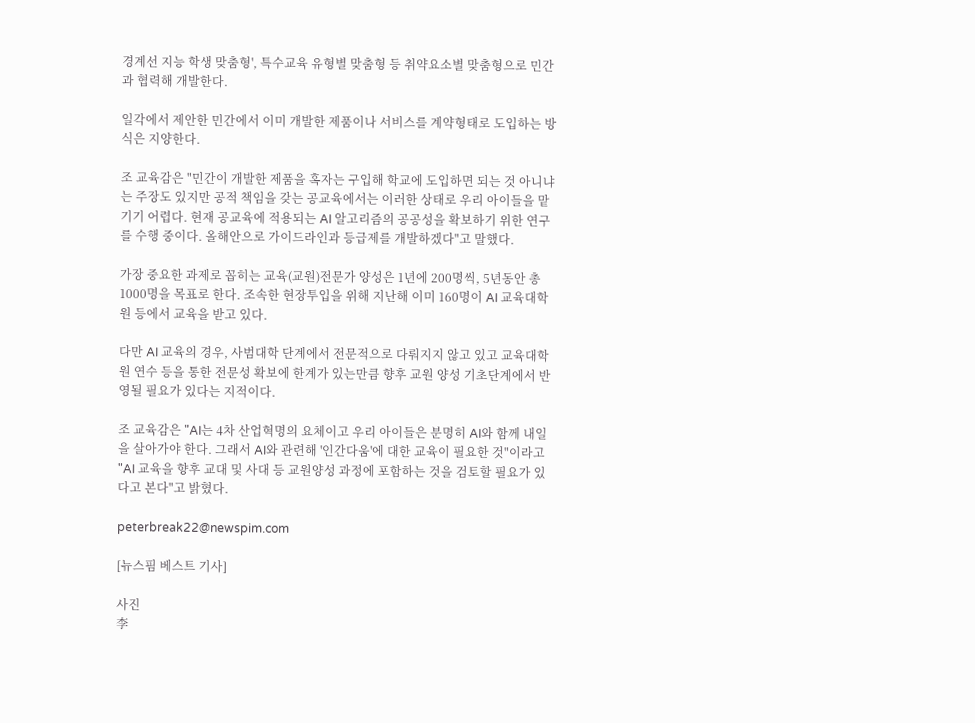경계선 지능 학생 맞춤형', 특수교육 유형별 맞춤형 등 취약요소별 맞춤형으로 민간과 협력해 개발한다.

일각에서 제안한 민간에서 이미 개발한 제품이나 서비스를 계약형태로 도입하는 방식은 지양한다.

조 교육감은 "민간이 개발한 제품을 혹자는 구입해 학교에 도입하면 되는 것 아니냐는 주장도 있지만 공적 책임을 갖는 공교육에서는 이러한 상태로 우리 아이들을 맡기기 어렵다. 현재 공교육에 적용되는 AI 알고리즘의 공공성을 확보하기 위한 연구를 수행 중이다. 올해안으로 가이드라인과 등급제를 개발하겠다"고 말했다.

가장 중요한 과제로 꼽히는 교육(교원)전문가 양성은 1년에 200명씩, 5년동안 총 1000명을 목표로 한다. 조속한 현장투입을 위해 지난해 이미 160명이 AI 교육대학원 등에서 교육을 받고 있다.

다만 AI 교육의 경우, 사범대학 단계에서 전문적으로 다뤄지지 않고 있고 교육대학원 연수 등을 통한 전문성 확보에 한계가 있는만큼 향후 교원 양성 기초단계에서 반영될 필요가 있다는 지적이다.

조 교육감은 "AI는 4차 산업혁명의 요체이고 우리 아이들은 분명히 AI와 함께 내일을 살아가야 한다. 그래서 AI와 관련해 '인간다움'에 대한 교육이 필요한 것"이라고 "AI 교육을 향후 교대 및 사대 등 교원양성 과정에 포함하는 것을 검토할 필요가 있다고 본다"고 밝혔다.

peterbreak22@newspim.com

[뉴스핌 베스트 기사]

사진
李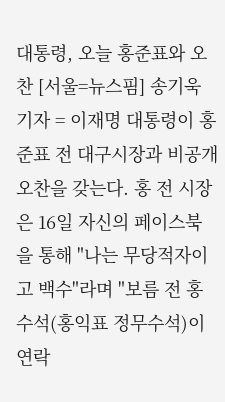대통령, 오늘 홍준표와 오찬 [서울=뉴스핌] 송기욱 기자 = 이재명 대통령이 홍준표 전 대구시장과 비공개 오찬을 갖는다. 홍 전 시장은 16일 자신의 페이스북을 통해 "나는 무당적자이고 백수"라며 "보름 전 홍 수석(홍익표 정무수석)이 연락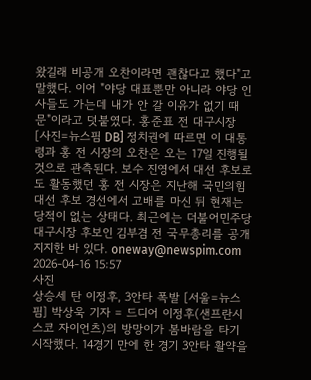왔길래 비공개 오찬이라면 괜찮다고 했다"고 말했다. 이어 "야당 대표뿐만 아니라 야당 인사들도 가는데 내가 안 갈 이유가 없기 때문"이라고 덧붙였다. 홍준표 전 대구시장 [사진=뉴스핌 DB] 정치권에 따르면 이 대통령과 홍 전 시장의 오찬은 오는 17일 진행될 것으로 관측된다. 보수 진영에서 대선 후보로도 활동했던 홍 전 시장은 지난해 국민의힘 대선 후보 경선에서 고배를 마신 뒤 현재는 당적이 없는 상태다. 최근에는 더불어민주당 대구시장 후보인 김부겸 전 국무총리를 공개 지지한 바 있다. oneway@newspim.com 2026-04-16 15:57
사진
상승세 탄 이정후, 3안타 폭발 [서울=뉴스핌] 박상욱 기자 = 드디어 이정후(샌프란시스코 자이언츠)의 방망이가 봄바람을 타기 시작했다. 14경기 만에 한 경기 3안타 활약을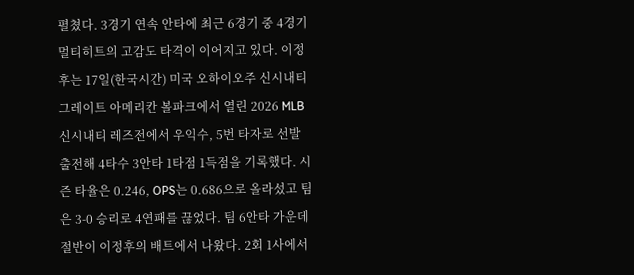펼쳤다. 3경기 연속 안타에 최근 6경기 중 4경기 멀티히트의 고감도 타격이 이어지고 있다. 이정후는 17일(한국시간) 미국 오하이오주 신시내티 그레이트 아메리칸 볼파크에서 열린 2026 MLB 신시내티 레즈전에서 우익수, 5번 타자로 선발 출전해 4타수 3안타 1타점 1득점을 기록했다. 시즌 타율은 0.246, OPS는 0.686으로 올라섰고 팀은 3-0 승리로 4연패를 끊었다. 팀 6안타 가운데 절반이 이정후의 배트에서 나왔다. 2회 1사에서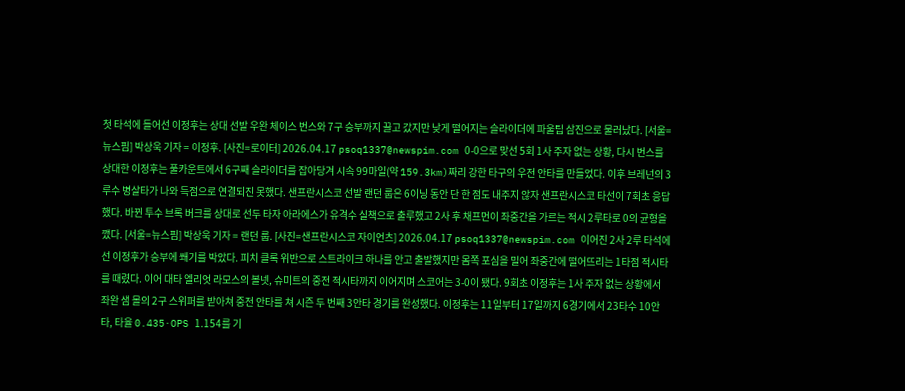첫 타석에 들어선 이정후는 상대 선발 우완 체이스 번스와 7구 승부까지 끌고 갔지만 낮게 떨어지는 슬라이더에 파울팁 삼진으로 물러났다. [서울=뉴스핌] 박상욱 기자 = 이정후. [사진=로이터] 2026.04.17 psoq1337@newspim.com 0-0으로 맞선 5회 1사 주자 없는 상황, 다시 번스를 상대한 이정후는 풀카운트에서 6구째 슬라이더를 잡아당겨 시속 99마일(약 159.3km)짜리 강한 타구의 우전 안타를 만들었다. 이후 브레넌의 3루수 병살타가 나와 득점으로 연결되진 못했다. 샌프란시스코 선발 랜던 룹은 6이닝 동안 단 한 점도 내주지 않자 샌프란시스코 타선이 7회초 응답했다. 바뀐 투수 브록 버크를 상대로 선두 타자 아라에스가 유격수 실책으로 출루했고 2사 후 채프먼이 좌중간을 가르는 적시 2루타로 0의 균형을 깼다. [서울=뉴스핌] 박상욱 기자 = 랜던 룹. [사진=샌프란시스코 자이언츠] 2026.04.17 psoq1337@newspim.com 이어진 2사 2루 타석에 선 이정후가 승부에 쐐기를 박았다. 피치 클록 위반으로 스트라이크 하나를 안고 출발했지만 몸쪽 포심을 밀어 좌중간에 떨어뜨리는 1타점 적시타를 때렸다. 이어 대타 엘리엇 라모스의 볼넷, 슈미트의 중전 적시타까지 이어지며 스코어는 3-0이 됐다. 9회초 이정후는 1사 주자 없는 상황에서 좌완 샘 몰의 2구 스위퍼를 받아쳐 중전 안타를 쳐 시즌 두 번째 3안타 경기를 완성했다. 이정후는 11일부터 17일까지 6경기에서 23타수 10안타, 타율 0.435·OPS 1.154를 기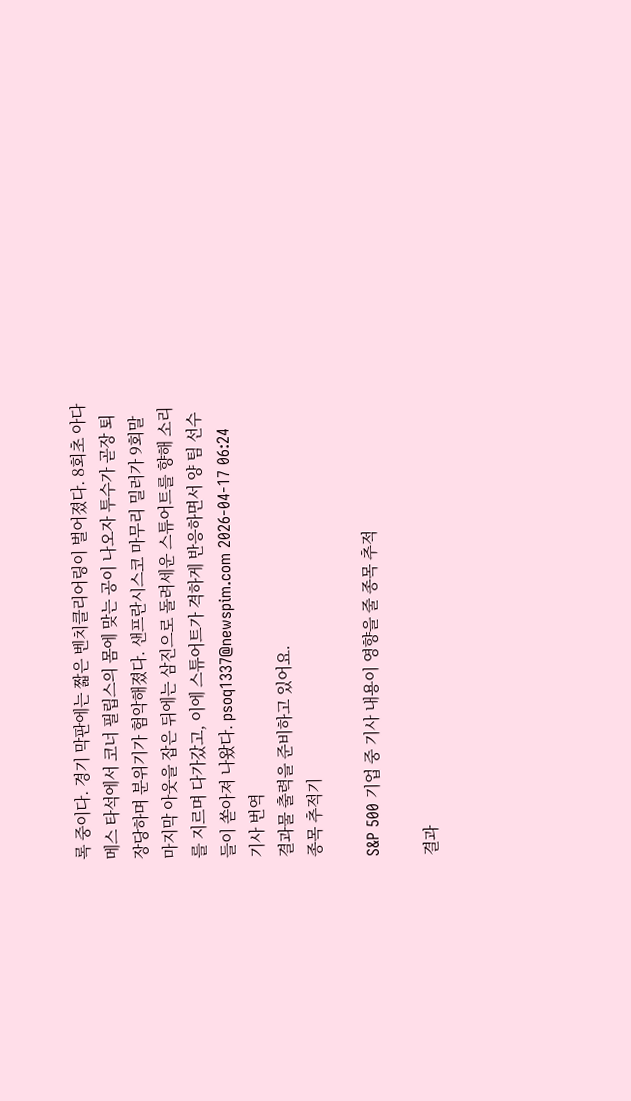록 중이다. 경기 막판에는 짧은 벤치클리어링이 벌어졌다. 8회초 아다메스 타석에서 코너 필립스의 몸에 맞는 공이 나오자 투수가 곧장 퇴장당하며 분위기가 험악해졌다. 샌프란시스코 마무리 밀러가 9회말 마지막 아웃을 잡은 뒤에는 삼진으로 돌려세운 스튜어트를 향해 소리를 지르며 다가갔고, 이에 스튜어트가 격하게 반응하면서 양 팀 선수들이 쏟아져 나왔다. psoq1337@newspim.com 2026-04-17 06:24
기사 번역
결과물 출력을 준비하고 있어요.
종목 추적기

S&P 500 기업 중 기사 내용이 영향을 줄 종목 추적

결과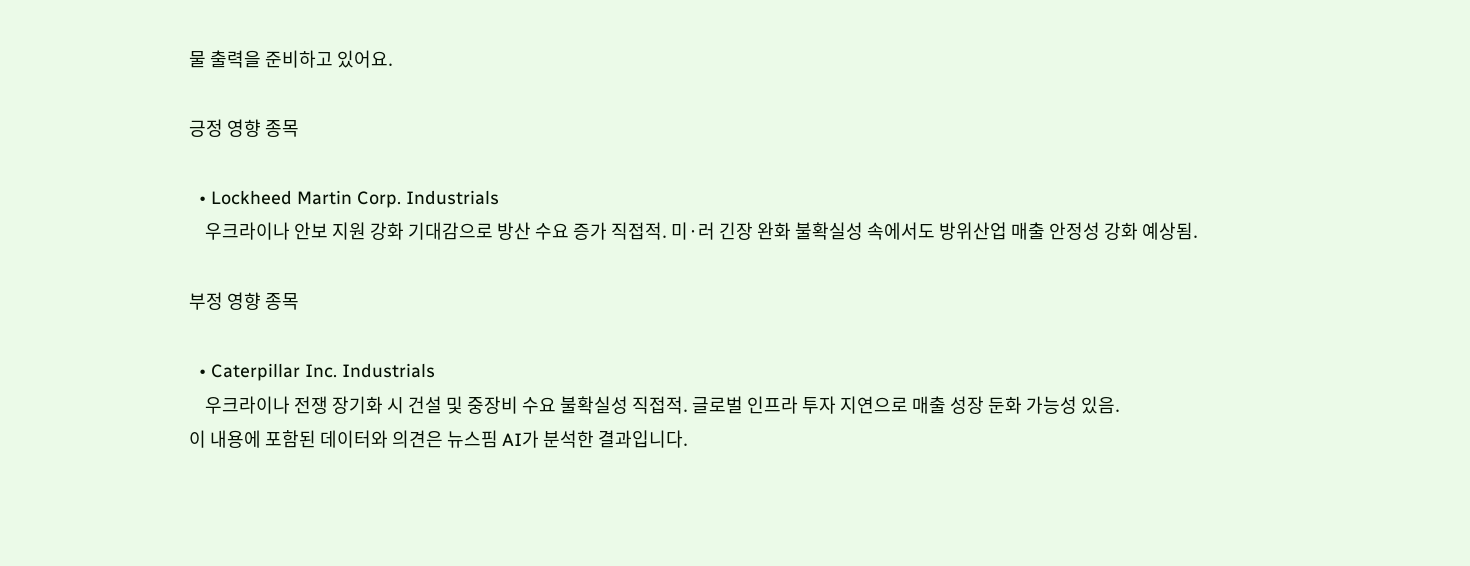물 출력을 준비하고 있어요.

긍정 영향 종목

  • Lockheed Martin Corp. Industrials
    우크라이나 안보 지원 강화 기대감으로 방산 수요 증가 직접적. 미·러 긴장 완화 불확실성 속에서도 방위산업 매출 안정성 강화 예상됨.

부정 영향 종목

  • Caterpillar Inc. Industrials
    우크라이나 전쟁 장기화 시 건설 및 중장비 수요 불확실성 직접적. 글로벌 인프라 투자 지연으로 매출 성장 둔화 가능성 있음.
이 내용에 포함된 데이터와 의견은 뉴스핌 AI가 분석한 결과입니다.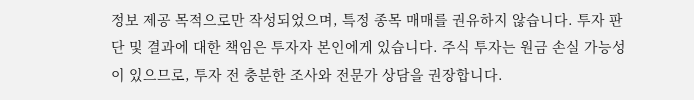정보 제공 목적으로만 작성되었으며, 특정 종목 매매를 권유하지 않습니다. 투자 판단 및 결과에 대한 책임은 투자자 본인에게 있습니다. 주식 투자는 원금 손실 가능성이 있으므로, 투자 전 충분한 조사와 전문가 상담을 권장합니다.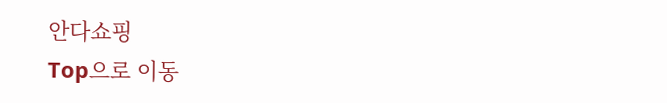안다쇼핑
Top으로 이동